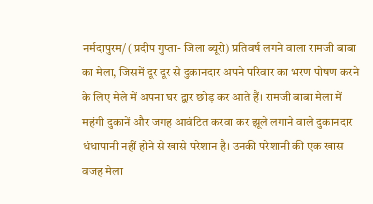नर्मदापुरम/ (प्रदीप गुप्ता- जिला ब्यूरो) प्रतिवर्ष लगने वाला रामजी बाबा का मेला, जिसमें दूर दूर से दुकानदार अपने परिवार का भरण पोषण करने के लिए मेले में अपना घर द्वार छोड़ कर आते हैं। रामजी बाबा मेला में महंगी दुकानें और जगह आवंटित करवा कर झूले लगाने वाले दुकानदार धंधापानी नहीं होने से खासे परेशान है। उनकी परेशानी की एक खास वजह मेला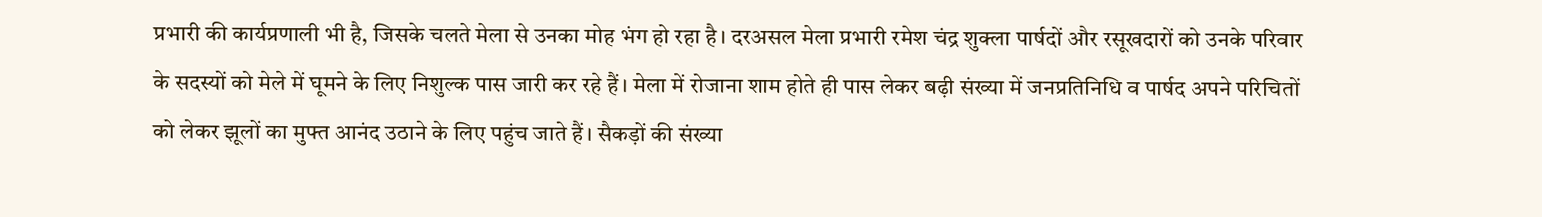प्रभारी की कार्यप्रणाली भी है, जिसके चलते मेला से उनका मोह भंग हो रहा है। दरअसल मेला प्रभारी रमेश चंद्र शुक्ला पार्षदों और रसूखदारों को उनके परिवार के सदस्यों को मेले में घूमने के लिए निशुल्क पास जारी कर रहे हैं। मेला में रोजाना शाम होते ही पास लेकर बढ़ी संख्या में जनप्रतिनिधि व पार्षद अपने परिचितों को लेकर झूलों का मुफ्त आनंद उठाने के लिए पहुंच जाते हैं। सैकड़ों की संख्या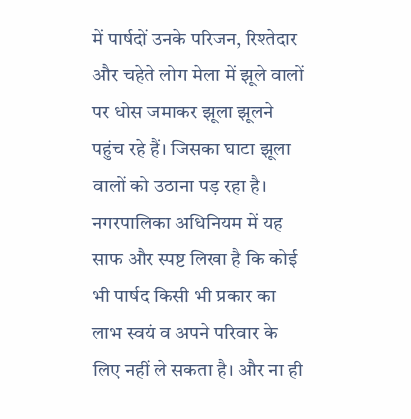में पार्षदों उनके परिजन, रिश्तेदार और चहेते लोग मेला में झूले वालों पर धोस जमाकर झूला झूलने पहुंच रहे हैं। जिसका घाटा झूला वालों को उठाना पड़ रहा है। नगरपालिका अधिनियम में यह साफ और स्पष्ट लिखा है कि कोई भी पार्षद किसी भी प्रकार का लाभ स्वयं व अपने परिवार के लिए नहीं ले सकता है। और ना ही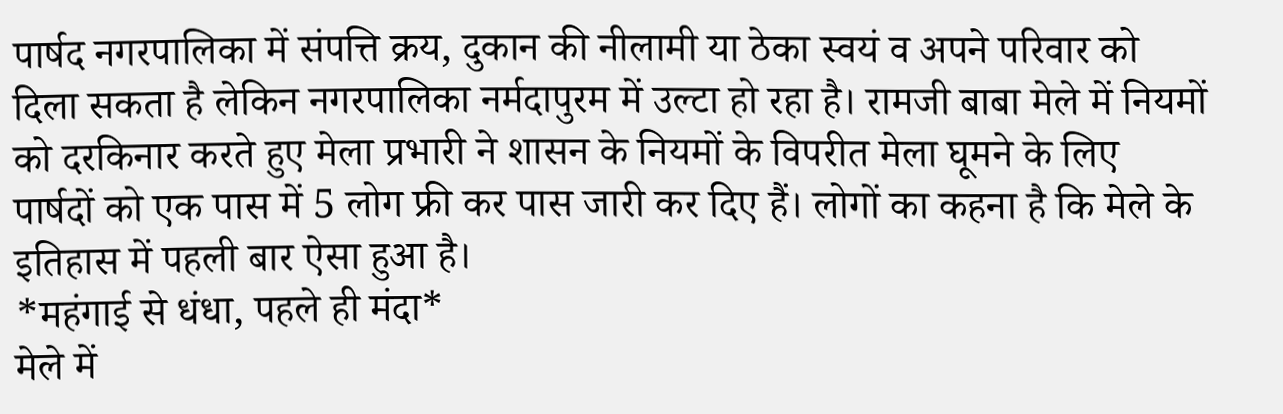पार्षद नगरपालिका में संपत्ति क्रय, दुकान की नीलामी या ठेका स्वयं व अपने परिवार को दिला सकता है लेकिन नगरपालिका नर्मदापुरम में उल्टा हो रहा है। रामजी बाबा मेले में नियमों को दरकिनार करते हुए मेला प्रभारी ने शासन के नियमों के विपरीत मेला घूमने के लिए पार्षदों को एक पास में 5 लोग फ्री कर पास जारी कर दिए हैं। लोगों का कहना है कि मेले के इतिहास में पहली बार ऐसा हुआ है।
*महंगाई से धंधा, पहले ही मंदा*
मेले में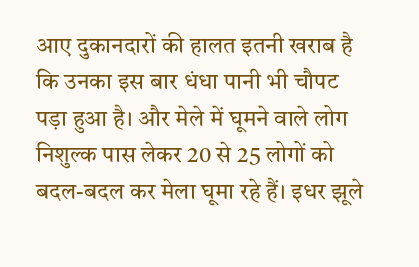आए दुकानदारों की हालत इतनी खराब है कि उनका इस बार धंधा पानी भी चौपट पड़ा हुआ है। और मेले में घूमने वाले लोग निशुल्क पास लेकर 20 से 25 लोगों को बदल-बदल कर मेला घूमा रहे हैं। इधर झूले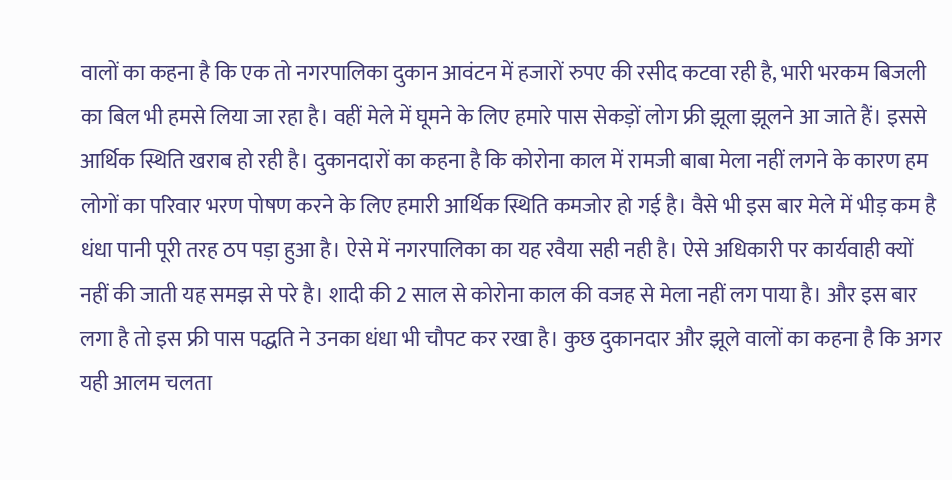वालों का कहना है कि एक तो नगरपालिका दुकान आवंटन में हजारों रुपए की रसीद कटवा रही है, भारी भरकम बिजली का बिल भी हमसे लिया जा रहा है। वहीं मेले में घूमने के लिए हमारे पास सेकड़ों लोग फ्री झूला झूलने आ जाते हैं। इससे आर्थिक स्थिति खराब हो रही है। दुकानदारों का कहना है कि कोरोना काल में रामजी बाबा मेला नहीं लगने के कारण हम लोगों का परिवार भरण पोषण करने के लिए हमारी आर्थिक स्थिति कमजोर हो गई है। वैसे भी इस बार मेले में भीड़ कम है धंधा पानी पूरी तरह ठप पड़ा हुआ है। ऐसे में नगरपालिका का यह रवैया सही नही है। ऐसे अधिकारी पर कार्यवाही क्यों नहीं की जाती यह समझ से परे है। शादी की 2 साल से कोरोना काल की वजह से मेला नहीं लग पाया है। और इस बार लगा है तो इस फ्री पास पद्धति ने उनका धंधा भी चौपट कर रखा है। कुछ दुकानदार और झूले वालों का कहना है कि अगर यही आलम चलता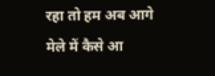रहा तो हम अब आगे मेले में कैसे आ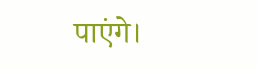पाएंगे।